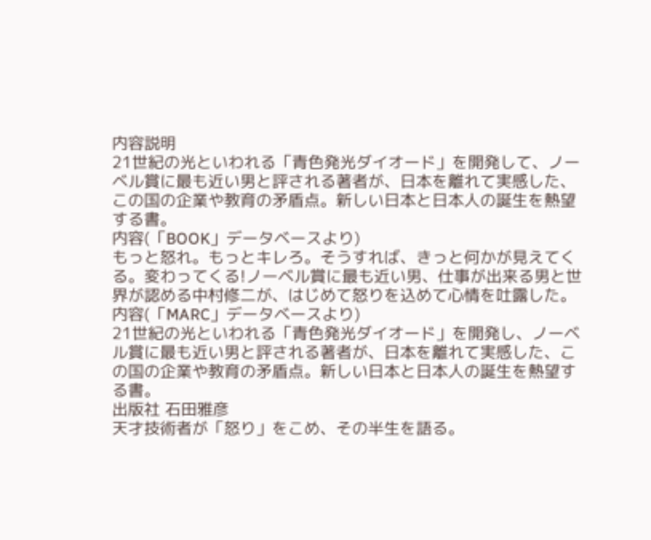内容説明
21世紀の光といわれる「青色発光ダイオード」を開発して、ノーベル賞に最も近い男と評される著者が、日本を離れて実感した、この国の企業や教育の矛盾点。新しい日本と日本人の誕生を熱望する書。
内容(「BOOK」データベースより)
もっと怒れ。もっとキレろ。そうすれば、きっと何かが見えてくる。変わってくる!ノーベル賞に最も近い男、仕事が出来る男と世界が認める中村修二が、はじめて怒りを込めて心情を吐露した。
内容(「MARC」データベースより)
21世紀の光といわれる「青色発光ダイオード」を開発し、ノーベル賞に最も近い男と評される著者が、日本を離れて実感した、この国の企業や教育の矛盾点。新しい日本と日本人の誕生を熱望する書。
出版社 石田雅彦
天才技術者が「怒り」をこめ、その半生を語る。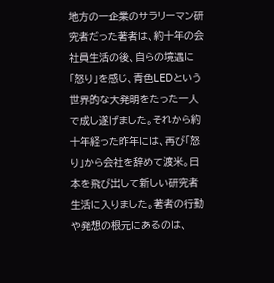地方の一企業のサラリーマン研究者だった著者は、約十年の会社員生活の後、自らの境遇に「怒り」を感じ、青色LEDという世界的な大発明をたった一人で成し遂げました。それから約十年経った昨年には、再び「怒り」から会社を辞めて渡米。日本を飛び出して新しい研究者生活に入りました。著者の行動や発想の根元にあるのは、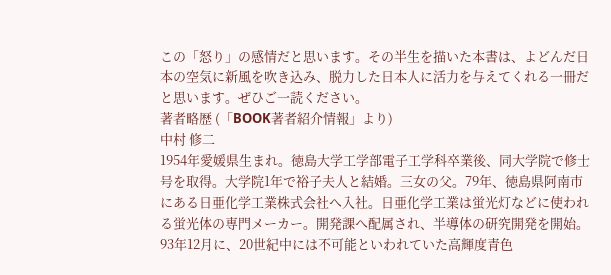この「怒り」の感情だと思います。その半生を描いた本書は、よどんだ日本の空気に新風を吹き込み、脱力した日本人に活力を与えてくれる一冊だと思います。ぜひご一読ください。
著者略歴 (「BOOK著者紹介情報」より)
中村 修二
1954年愛媛県生まれ。徳島大学工学部電子工学科卒業後、同大学院で修士号を取得。大学院1年で裕子夫人と結婚。三女の父。79年、徳島県阿南市にある日亜化学工業株式会社へ入社。日亜化学工業は蛍光灯などに使われる蛍光体の専門メーカー。開発課へ配属され、半導体の研究開発を開始。93年12月に、20世紀中には不可能といわれていた高輝度青色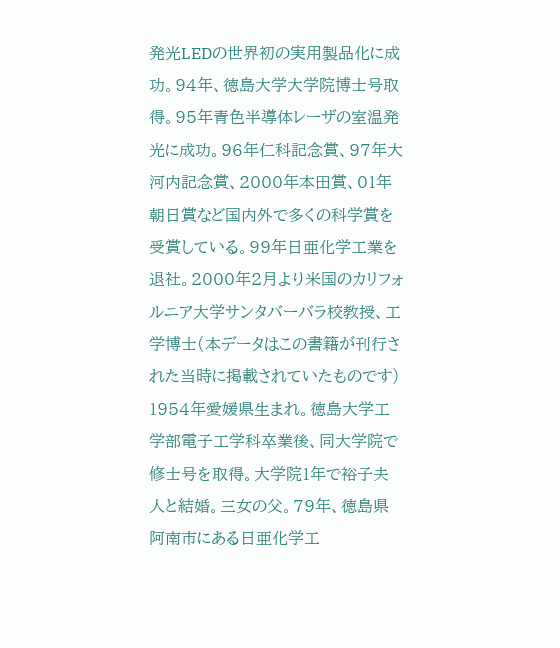発光LEDの世界初の実用製品化に成功。94年、徳島大学大学院博士号取得。95年青色半導体レーザの室温発光に成功。96年仁科記念賞、97年大河内記念賞、2000年本田賞、01年朝日賞など国内外で多くの科学賞を受賞している。99年日亜化学工業を退社。2000年2月より米国のカリフォルニア大学サンタバーバラ校教授、工学博士(本データはこの書籍が刊行された当時に掲載されていたものです)
1954年愛媛県生まれ。徳島大学工学部電子工学科卒業後、同大学院で修士号を取得。大学院1年で裕子夫人と結婚。三女の父。79年、徳島県阿南市にある日亜化学工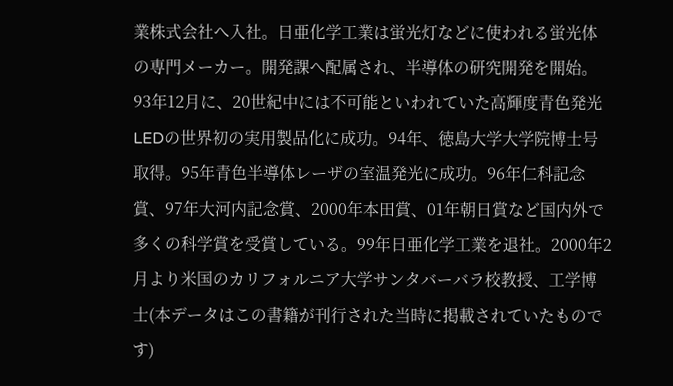業株式会社へ入社。日亜化学工業は蛍光灯などに使われる蛍光体の専門メーカー。開発課へ配属され、半導体の研究開発を開始。93年12月に、20世紀中には不可能といわれていた高輝度青色発光LEDの世界初の実用製品化に成功。94年、徳島大学大学院博士号取得。95年青色半導体レーザの室温発光に成功。96年仁科記念賞、97年大河内記念賞、2000年本田賞、01年朝日賞など国内外で多くの科学賞を受賞している。99年日亜化学工業を退社。2000年2月より米国のカリフォルニア大学サンタバーバラ校教授、工学博士(本データはこの書籍が刊行された当時に掲載されていたものです)